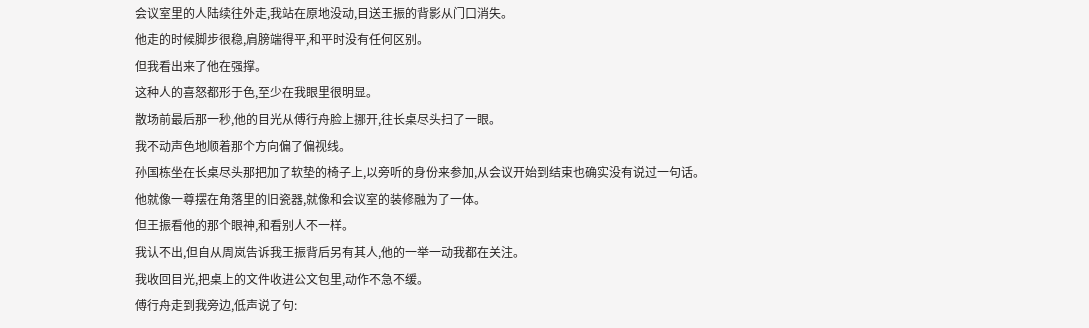会议室里的人陆续往外走,我站在原地没动,目送王振的背影从门口消失。
他走的时候脚步很稳,肩膀端得平,和平时没有任何区别。
但我看出来了他在强撑。
这种人的喜怒都形于色,至少在我眼里很明显。
散场前最后那一秒,他的目光从傅行舟脸上挪开,往长桌尽头扫了一眼。
我不动声色地顺着那个方向偏了偏视线。
孙国栋坐在长桌尽头那把加了软垫的椅子上,以旁听的身份来参加,从会议开始到结束也确实没有说过一句话。
他就像一尊摆在角落里的旧瓷器,就像和会议室的装修融为了一体。
但王振看他的那个眼神,和看别人不一样。
我认不出,但自从周岚告诉我王振背后另有其人,他的一举一动我都在关注。
我收回目光,把桌上的文件收进公文包里,动作不急不缓。
傅行舟走到我旁边,低声说了句: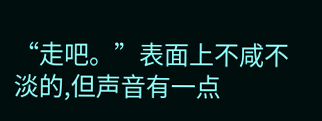“走吧。”表面上不咸不淡的,但声音有一点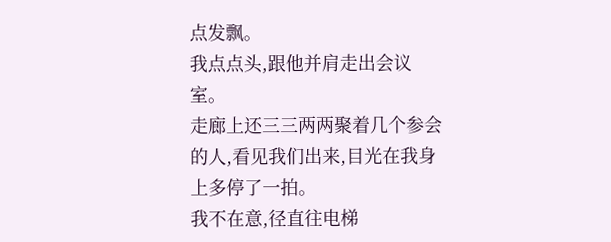点发飘。
我点点头,跟他并肩走出会议室。
走廊上还三三两两聚着几个参会的人,看见我们出来,目光在我身上多停了一拍。
我不在意,径直往电梯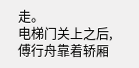走。
电梯门关上之后,傅行舟靠着轿厢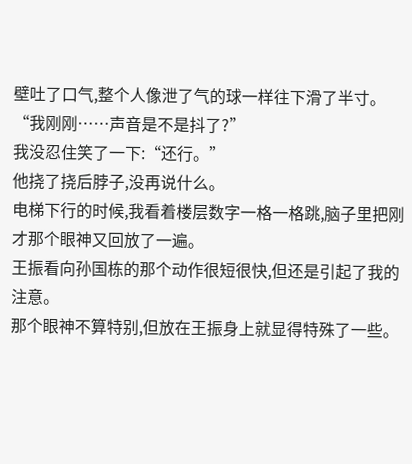壁吐了口气,整个人像泄了气的球一样往下滑了半寸。
“我刚刚……声音是不是抖了?”
我没忍住笑了一下:“还行。”
他挠了挠后脖子,没再说什么。
电梯下行的时候,我看着楼层数字一格一格跳,脑子里把刚才那个眼神又回放了一遍。
王振看向孙国栋的那个动作很短很快,但还是引起了我的注意。
那个眼神不算特别,但放在王振身上就显得特殊了一些。